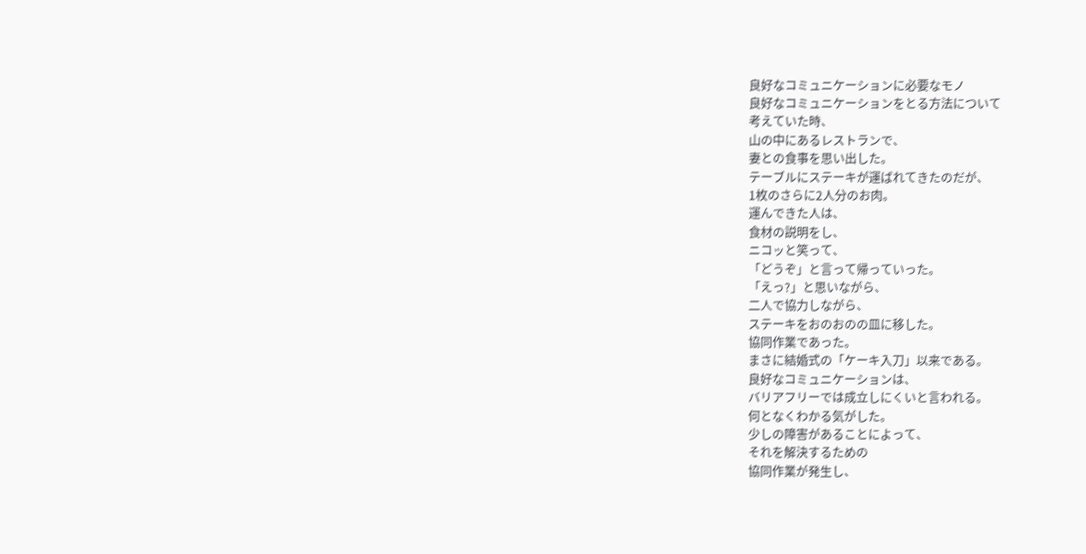良好なコミュニケーションに必要なモノ
良好なコミュニケーションをとる方法について
考えていた時、
山の中にあるレストランで、
妻との食事を思い出した。
テーブルにステーキが運ばれてきたのだが、
1枚のさらに2人分のお肉。
運んできた人は、
食材の説明をし、
ニコッと笑って、
「どうぞ」と言って帰っていった。
「えっ?」と思いながら、
二人で協力しながら、
ステーキをおのおのの皿に移した。
協同作業であった。
まさに結婚式の「ケーキ入刀」以来である。
良好なコミュニケーションは、
バリアフリーでは成立しにくいと言われる。
何となくわかる気がした。
少しの障害があることによって、
それを解決するための
協同作業が発生し、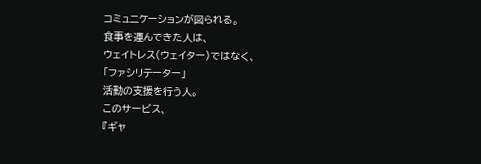コミュニケーションが図られる。
食事を運んできた人は、
ウェイトレス(ウェイター)ではなく、
「ファシリテーター」
活動の支援を行う人。
このサービス、
『ギャ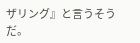ザリング』と言うそうだ。